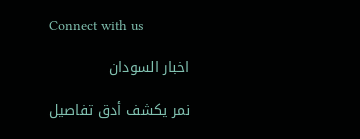Connect with us

اخبار السودان

نمر يكشف أدق تفاصيل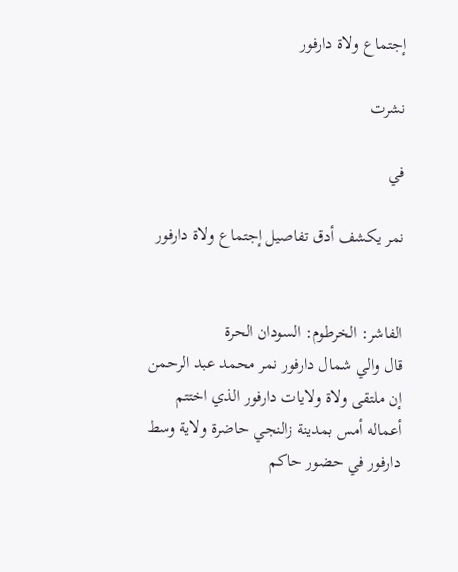إجتماع ولاة دارفور

نشرت

في

نمر يكشف أدق تفاصيل إجتماع ولاة دارفور


الفاشر: الخرطوم: السودان الحرة
قال والي شمال دارفور نمر محمد عبد الرحمن إن ملتقى ولاة ولايات دارفور الذي اختتم أعماله أمس بمدينة زالنجي حاضرة ولاية وسط دارفور في حضور حاكم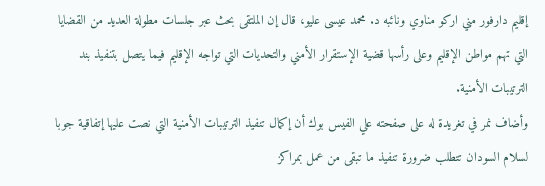إقليم دارفور مني اركو مناوي ونائبه د. محمد عيسى عليو، قال إن الملتقى بحث عبر جلسات مطولة العديد من القضايا التي تهم مواطن الإقليم وعلى رأسها قضية الإستقرار الأمني والتحديات التي تواجه الإقليم فيما يتصل بتنفيذ بند الترتيبات الأمنية.
وأضاف نمر في تغريدة له على صفحته علي الفيس بوك أن إكمال تنفيذ الترتيبات الأمنية التي نصت عليها إتفاقية جوبا لسلام السودان تتطلب ضرورة تنفيذ ما تبقى من عمل بمراكز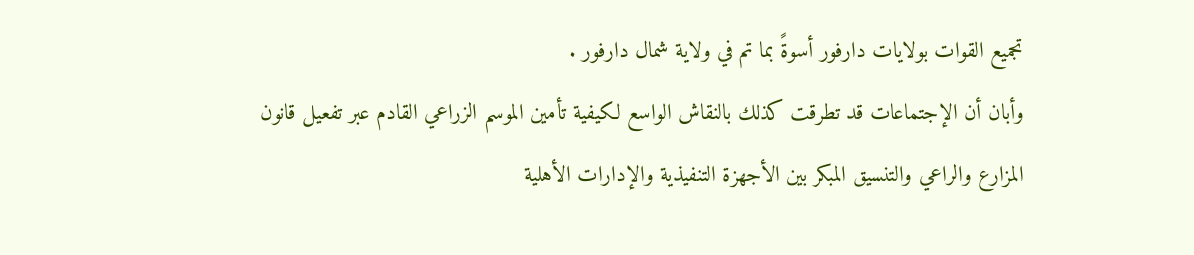تجميع القوات بولايات دارفور أسوةً بما تم في ولاية شمال دارفور .
وأبان أن الإجتماعات قد تطرقت كذلك بالنقاش الواسع لكيفية تأمين الموسم الزراعي القادم عبر تفعيل قانون المزارع والراعي والتنسيق المبكر بين الأجهزة التنفيذية والإدارات الأهلية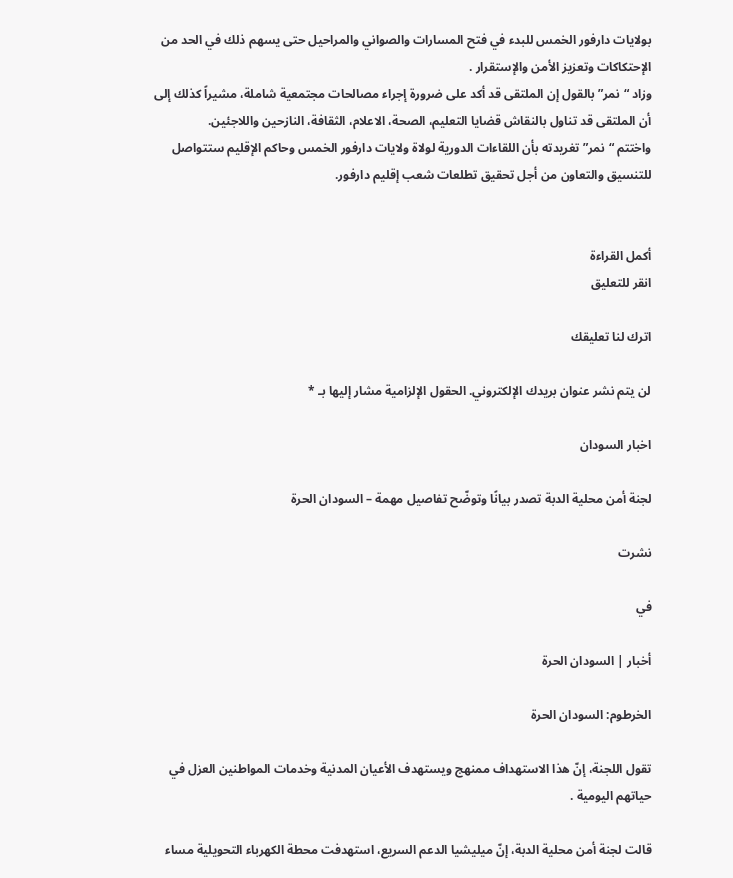بولايات دارفور الخمس للبدء في فتح المسارات والصواني والمراحيل حتى يسهم ذلك في الحد من الإحتكاكات وتعزيز الأمن والإستقرار .
وزاد “نمر” بالقول إن الملتقى قد أكد على ضرورة إجراء مصالحات مجتمعية شاملة، مشيراً كذلك إلى أن الملتقى قد تناول بالنقاش قضايا التعليم، الصحة، الاعلام، الثقافة، النازحين واللاجئين.
واختتم “نمر” تغريدته بأن اللقاءات الدورية لولاة ولايات دارفور الخمس وحاكم الإقليم ستتواصل للتنسيق والتعاون من أجل تحقيق تطلعات شعب إقليم دارفور.


أكمل القراءة
انقر للتعليق

اترك لنا تعليقك

لن يتم نشر عنوان بريدك الإلكتروني. الحقول الإلزامية مشار إليها بـ *

اخبار السودان

لجنة أمن محلية الدبة تصدر بيانًا وتوضّح تفاصيل مهمة – السودان الحرة

نشرت

في

أخبار | السودان الحرة

الخرطوم: السودان الحرة

تقول اللجنة، إنّ هذا الاستهداف ممنهج ويستهدف الأعيان المدنية وخدمات المواطنين العزل في حياتهم اليومية .

قالت لجنة أمن محلية الدبة، إنّ ميليشيا الدعم السريع، استهدفت محطة الكهرباء التحويلية مساء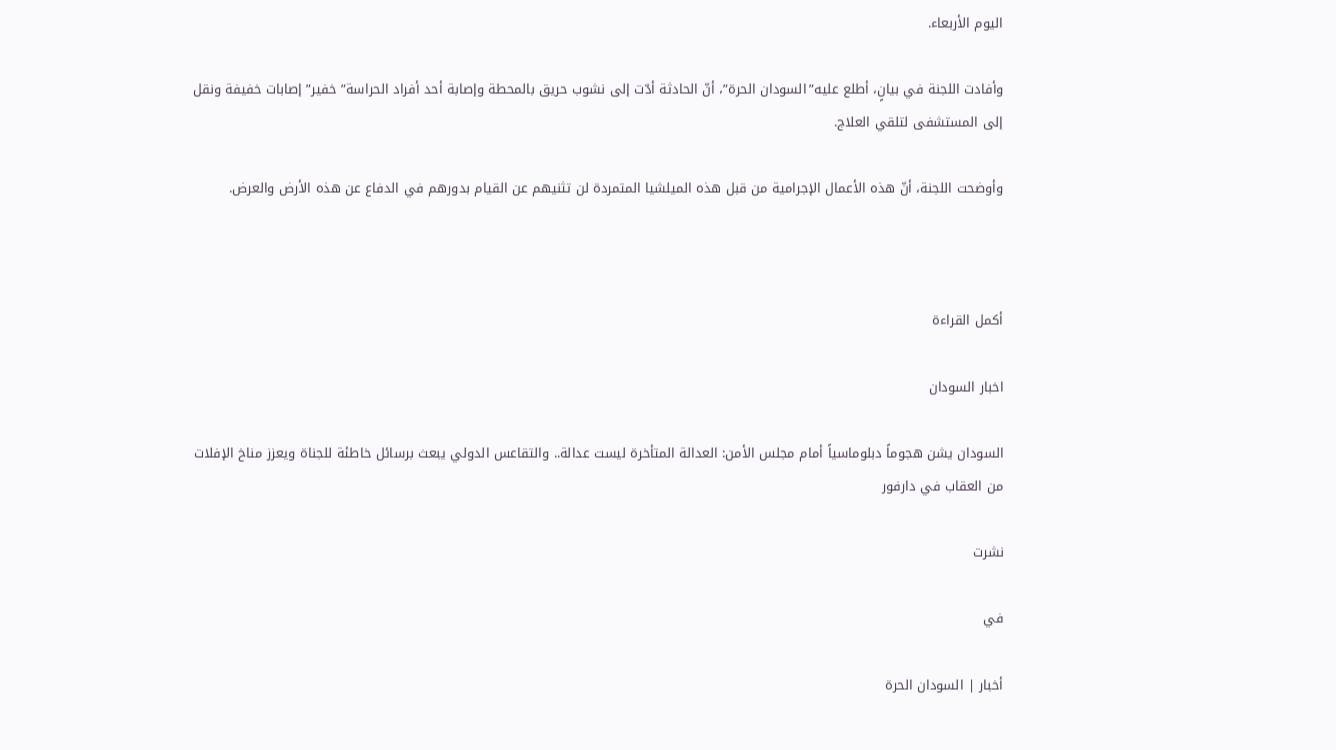اليوم الأربعاء.

وأفادت اللجنة في بيانٍ، أطلع عليه”السودان الحرة”، أنّ الحادثة أدّت إلى نشوب حريق بالمحطة وإصابة أحد أفراد الحراسة”خفير” إصابات خفيفة ونقل إلى المستشفى لتلقي العلاج.

وأوضحت اللجنة، أنّ هذه الأعمال الإجرامية من قبل هذه الميلشيا المتمردة لن تثنيهم عن القيام بدورهم في الدفاع عن هذه الأرض والعرض.



أكمل القراءة

اخبار السودان

السودان يشن هجوماً دبلوماسياً أمام مجلس الأمن: العدالة المتأخرة ليست عدالة.. والتقاعس الدولي يبعث برسائل خاطئة للجناة ويعزز مناخ الإفلات من العقاب في دارفور

نشرت

في

أخبار | السودان الحرة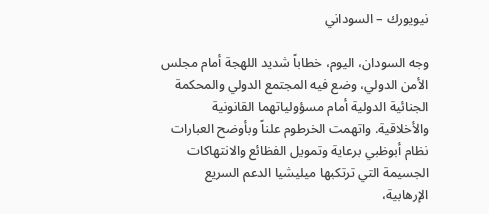نيويورك – السوداني

وجه السودان، اليوم، خطاباً شديد اللهجة أمام مجلس الأمن الدولي، وضع فيه المجتمع الدولي والمحكمة الجنائية الدولية أمام مسؤولياتهما القانونية والأخلاقية. واتهمت الخرطوم علناً وبأوضح العبارات نظام أبوظبي برعاية وتمويل الفظائع والانتهاكات الجسيمة التي ترتكبها ميليشيا الدعم السريع الإرهابية،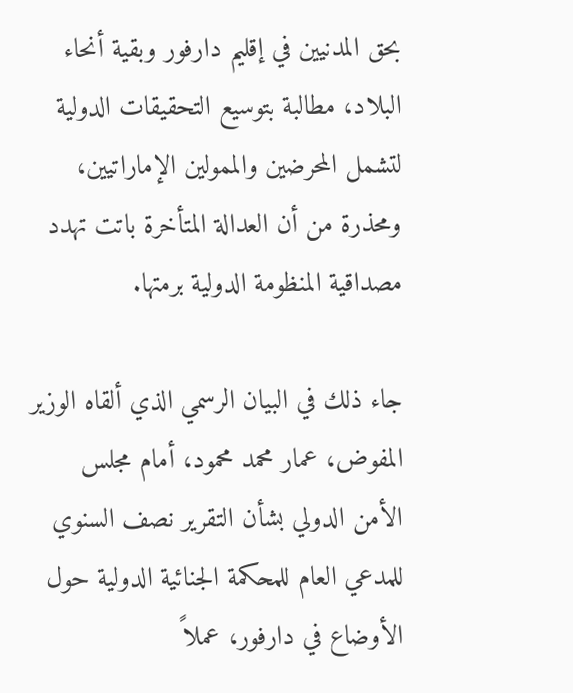بحق المدنيين في إقليم دارفور وبقية أنحاء البلاد، مطالبة بتوسيع التحقيقات الدولية لتشمل المحرضين والممولين الإماراتيين، ومحذرة من أن العدالة المتأخرة باتت تهدد مصداقية المنظومة الدولية برمتها.

جاء ذلك في البيان الرسمي الذي ألقاه الوزير المفوض، عمار محمد محمود، أمام مجلس الأمن الدولي بشأن التقرير نصف السنوي للمدعي العام للمحكمة الجنائية الدولية حول الأوضاع في دارفور، عملاً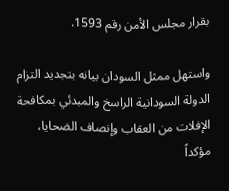بقرار مجلس الأمن رقم 1593.

واستهل ممثل السودان بيانه بتجديد التزام الدولة السودانية الراسخ والمبدئي بمكافحة الإفلات من العقاب وإنصاف الضحايا، مؤكداً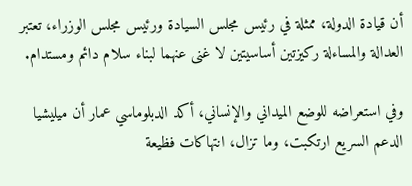أن قيادة الدولة، ممثلة في رئيس مجلس السيادة ورئيس مجلس الوزراء، تعتبر العدالة والمساءلة ركيزتين أساسيتين لا غنى عنهما لبناء سلام دائم ومستدام.

وفي استعراضه للوضع الميداني والإنساني، أكد الدبلوماسي عمار أن ميليشيا الدعم السريع ارتكبت، وما تزال، انتهاكات فظيعة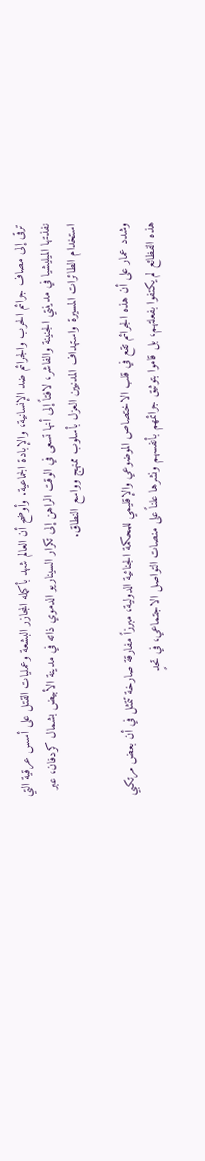ترقى إلى مصاف جرائم الحرب والجرائم ضد الإنسانية، والإبادة الجماعية. وأوضح أن العالم شهد بأكمله المجازر البشعة وعمليات القتل على أسس عرقية التي نفذتها الميليشيا في مدينتي الجنينة والفاشر، لافتاً إلى أنها تسعى في الوقت الراهن إلى تكرار السيناريو الدموي ذاته في مدينة الأبيض بشمال كردفان، عبر استخدام الطائرات المسيرة واستهداف المدنيين العزل بأسلوب ممنهج وواسع النطاق.

وشدد عمار على أن هذه الجرائم تقع في قلب الاختصاص الموضوعي والإقليمي للمحكمة الجنائية الدولية، مبرزاً مفارقة صارخة تتمثل في أن بعض مرتكبي هذه الفظائع لم يكتفوا بفعلتهم، بل قاموا بتوثيق جرائمهم بأنفسهم ونشرها علناً على منصات التواصل الاجتماعي، في تحدٍ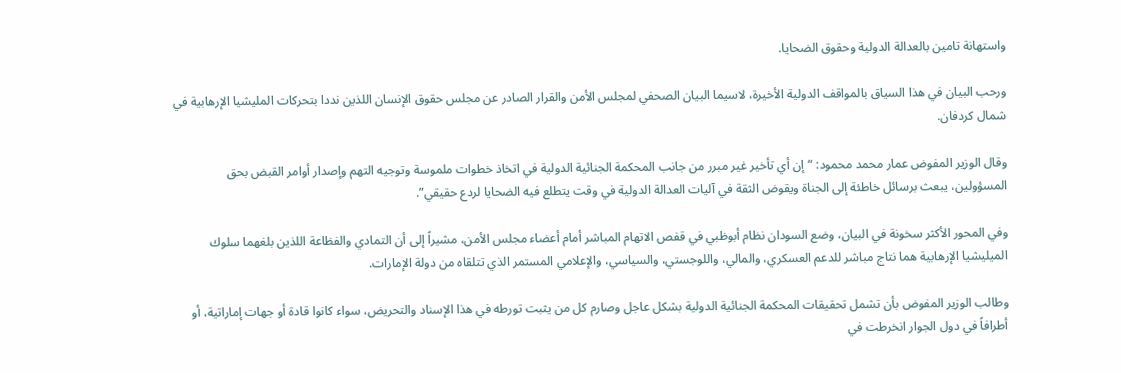واستهانة تامين بالعدالة الدولية وحقوق الضحايا.

ورحب البيان في هذا السياق بالمواقف الدولية الأخيرة، لاسيما البيان الصحفي لمجلس الأمن والقرار الصادر عن مجلس حقوق الإنسان اللذين نددا بتحركات المليشيا الإرهابية في شمال كردفان.

وقال الوزير المفوض عمار محمد محمود: “إن أي تأخير غير مبرر من جانب المحكمة الجنائية الدولية في اتخاذ خطوات ملموسة وتوجيه التهم وإصدار أوامر القبض بحق المسؤولين، يبعث برسائل خاطئة إلى الجناة ويقوض الثقة في آليات العدالة الدولية في وقت يتطلع فيه الضحايا لردع حقيقي”.

وفي المحور الأكثر سخونة في البيان، وضع السودان نظام أبوظبي في قفص الاتهام المباشر أمام أعضاء مجلس الأمن، مشيراً إلى أن التمادي والفظاعة اللذين بلغهما سلوك الميليشيا الإرهابية هما نتاج مباشر للدعم العسكري، والمالي، واللوجستي، والسياسي، والإعلامي المستمر الذي تتلقاه من دولة الإمارات.

وطالب الوزير المفوض بأن تشمل تحقيقات المحكمة الجنائية الدولية بشكل عاجل وصارم كل من يثبت تورطه في هذا الإسناد والتحريض، سواء كانوا قادة أو جهات إماراتية، أو أطرافاً في دول الجوار انخرطت في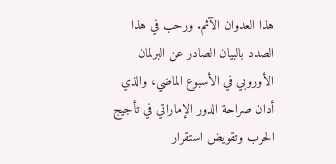هذا العدوان الآثم. ورحب في هذا الصدد بالبيان الصادر عن البرلمان الأوروبي في الأسبوع الماضي، والذي أدان صراحة الدور الإماراتي في تأجيج الحرب وتقويض استقرار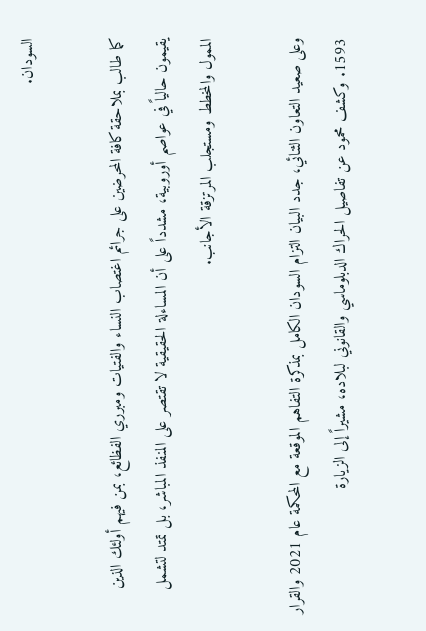السودان.

كما طالب بملاحقة كافة المحرضين على جرائم اغتصاب النساء والفتيات ومبرري الفظائع، بمن فيهم أولئك الذين يقيمون حالياً في عواصم أوروبية، مشدداً على أن المساءلة الحقيقية لا تقتصر على المنفذ المباشر، بل تمتد لتشمل الممول والمخطط ومستجلب المرتزقة الأجانب.

وعلى صعيد التعاون الثنائي، جدد البيان التزام السودان الكامل بمذكرة التفاهم الموقعة مع المحكمة عام 2021 والقرار 1593. وكشف محمود عن تفاصيل الحراك الدبلوماسي والقانوني لبلاده، مشيراً إلى الزيارة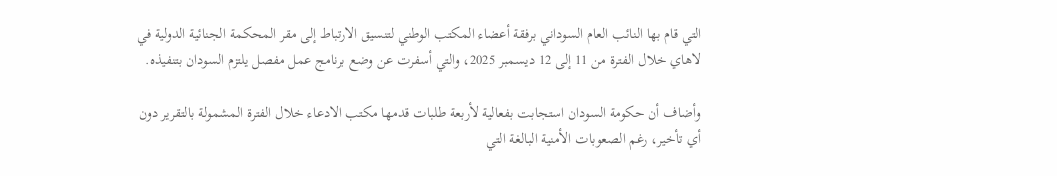التي قام بها النائب العام السوداني برفقة أعضاء المكتب الوطني لتنسيق الارتباط إلى مقر المحكمة الجنائية الدولية في لاهاي خلال الفترة من 11 إلى 12 ديسمبر 2025، والتي أسفرت عن وضع برنامج عمل مفصل يلتزم السودان بتنفيذه.

وأضاف أن حكومة السودان استجابت بفعالية لأربعة طلبات قدمها مكتب الادعاء خلال الفترة المشمولة بالتقرير دون أي تأخير، رغم الصعوبات الأمنية البالغة التي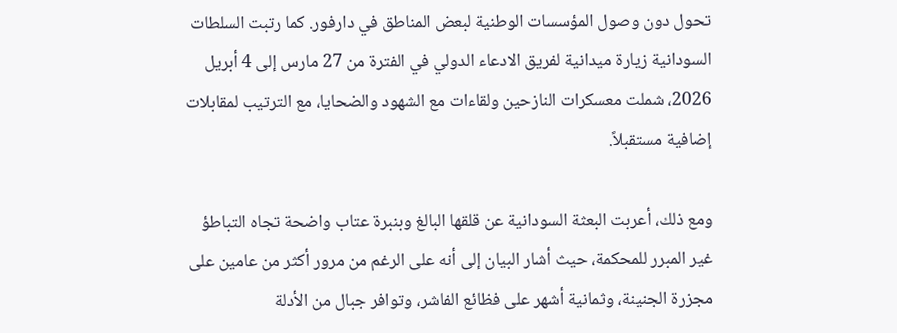تحول دون وصول المؤسسات الوطنية لبعض المناطق في دارفور. كما رتبت السلطات السودانية زيارة ميدانية لفريق الادعاء الدولي في الفترة من 27 مارس إلى 4 أبريل 2026، شملت معسكرات النازحين ولقاءات مع الشهود والضحايا، مع الترتيب لمقابلات إضافية مستقبلاً.

ومع ذلك، أعربت البعثة السودانية عن قلقها البالغ وبنبرة عتاب واضحة تجاه التباطؤ غير المبرر للمحكمة، حيث أشار البيان إلى أنه على الرغم من مرور أكثر من عامين على مجزرة الجنينة، وثمانية أشهر على فظائع الفاشر، وتوافر جبال من الأدلة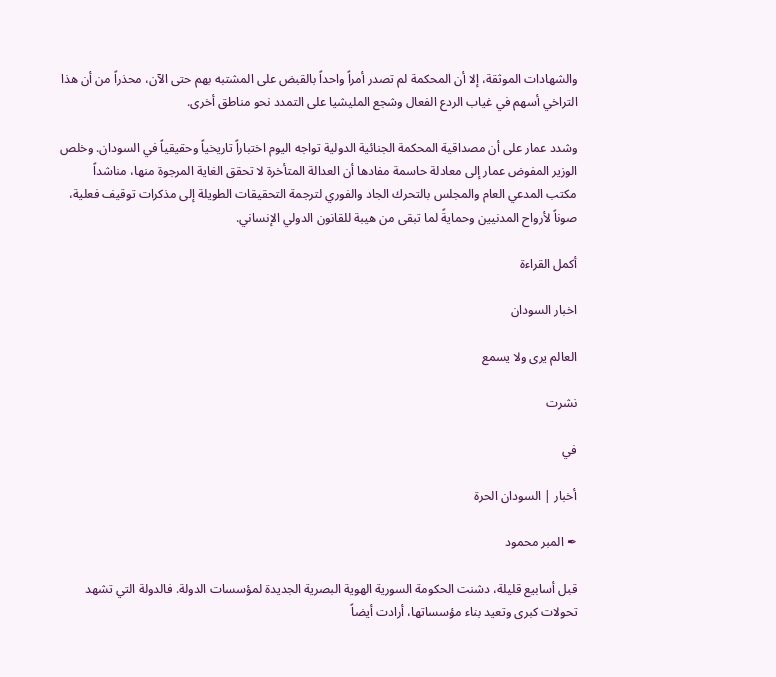والشهادات الموثقة، إلا أن المحكمة لم تصدر أمراً واحداً بالقبض على المشتبه بهم حتى الآن، محذراً من أن هذا التراخي أسهم في غياب الردع الفعال وشجع المليشيا على التمدد نحو مناطق أخرى.

وشدد عمار على أن مصداقية المحكمة الجنائية الدولية تواجه اليوم اختباراً تاريخياً وحقيقياً في السودان. وخلص الوزير المفوض عمار إلى معادلة حاسمة مفادها أن العدالة المتأخرة لا تحقق الغاية المرجوة منها، مناشداً مكتب المدعي العام والمجلس بالتحرك الجاد والفوري لترجمة التحقيقات الطويلة إلى مذكرات توقيف فعلية، صوناً لأرواح المدنيين وحمايةً لما تبقى من هيبة للقانون الدولي الإنساني.

أكمل القراءة

اخبار السودان

العالم يرى ولا يسمع

نشرت

في

أخبار | السودان الحرة

✒ المبر محمود

قبل أسابيع قليلة، دشنت الحكومة السورية الهوية البصرية الجديدة لمؤسسات الدولة. فالدولة التي تشهد تحولات كبرى وتعيد بناء مؤسساتها، أرادت أيضاً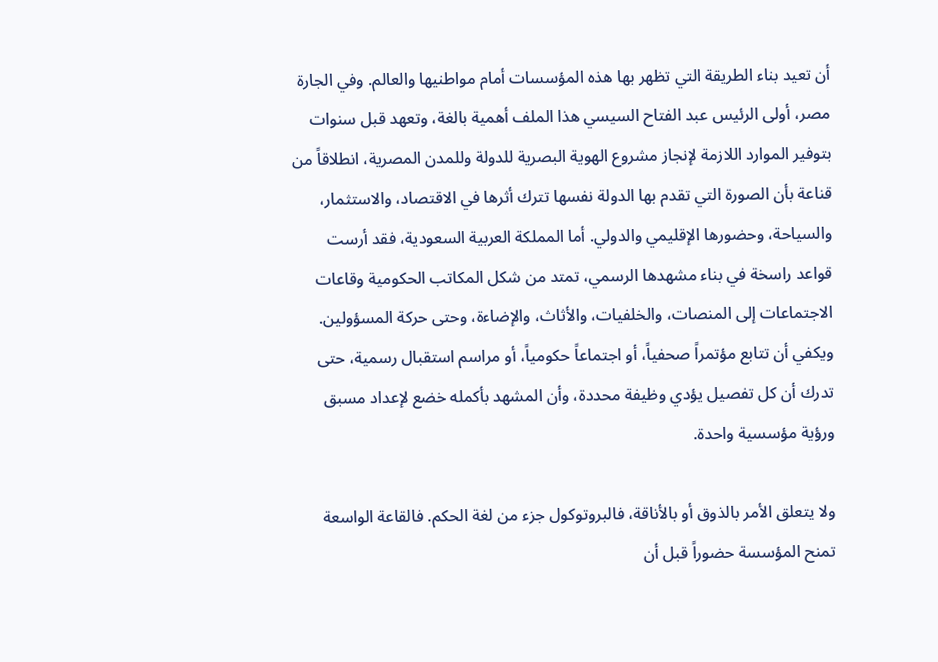أن تعيد بناء الطريقة التي تظهر بها هذه المؤسسات أمام مواطنيها والعالم. وفي الجارة مصر، أولى الرئيس عبد الفتاح السيسي هذا الملف أهمية بالغة، وتعهد قبل سنوات بتوفير الموارد اللازمة لإنجاز مشروع الهوية البصرية للدولة وللمدن المصرية، انطلاقاً من قناعة بأن الصورة التي تقدم بها الدولة نفسها تترك أثرها في الاقتصاد، والاستثمار، والسياحة، وحضورها الإقليمي والدولي. أما المملكة العربية السعودية، فقد أرست قواعد راسخة في بناء مشهدها الرسمي، تمتد من شكل المكاتب الحكومية وقاعات الاجتماعات إلى المنصات، والخلفيات، والأثاث، والإضاءة، وحتى حركة المسؤولين. ويكفي أن تتابع مؤتمراً صحفياً، أو اجتماعاً حكومياً، أو مراسم استقبال رسمية، حتى تدرك أن كل تفصيل يؤدي وظيفة محددة، وأن المشهد بأكمله خضع لإعداد مسبق ورؤية مؤسسية واحدة.

ولا يتعلق الأمر بالذوق أو بالأناقة، فالبروتوكول جزء من لغة الحكم. فالقاعة الواسعة تمنح المؤسسة حضوراً قبل أن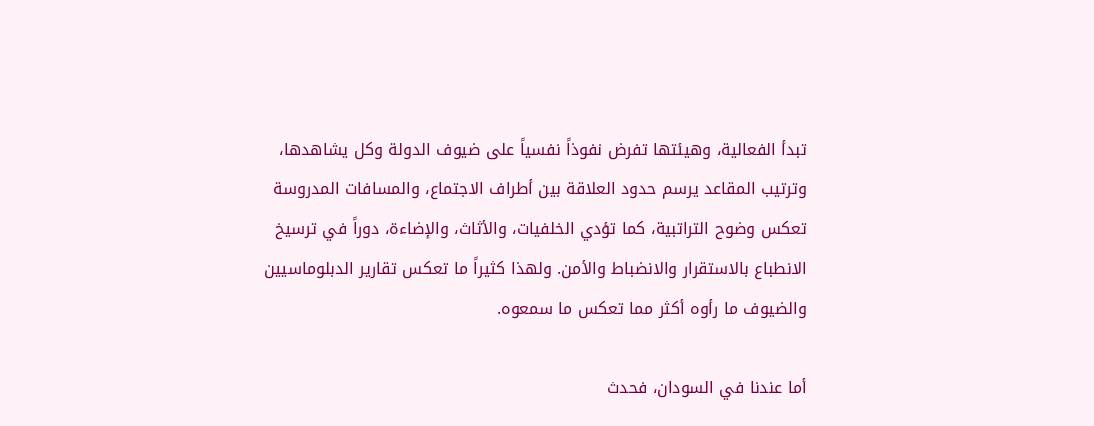تبدأ الفعالية، وهيئتها تفرض نفوذاً نفسياً على ضيوف الدولة وكل يشاهدها، وترتيب المقاعد يرسم حدود العلاقة بين أطراف الاجتماع، والمسافات المدروسة تعكس وضوح التراتبية، كما تؤدي الخلفيات، والأثاث، والإضاءة، دوراً في ترسيخ الانطباع بالاستقرار والانضباط والأمن. ولهذا كثيراً ما تعكس تقارير الدبلوماسيين والضيوف ما رأوه أكثر مما تعكس ما سمعوه.

أما عندنا في السودان، فحدث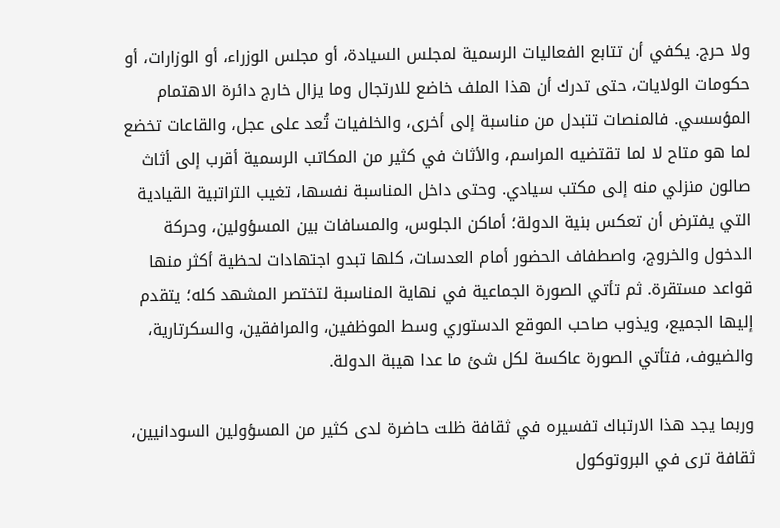ولا حرج. يكفي أن تتابع الفعاليات الرسمية لمجلس السيادة، أو مجلس الوزراء، أو الوزارات، أو حكومات الولايات، حتى تدرك أن هذا الملف خاضع للارتجال وما يزال خارج دائرة الاهتمام المؤسسي. فالمنصات تتبدل من مناسبة إلى أخرى، والخلفيات تُعد على عجل، والقاعات تخضع لما هو متاح لا لما تقتضيه المراسم، والأثاث في كثير من المكاتب الرسمية أقرب إلى أثاث صالون منزلي منه إلى مكتب سيادي. وحتى داخل المناسبة نفسها، تغيب التراتبية القيادية التي يفترض أن تعكس بنية الدولة؛ أماكن الجلوس، والمسافات بين المسؤولين، وحركة الدخول والخروج، واصطفاف الحضور أمام العدسات، كلها تبدو اجتهادات لحظية أكثر منها قواعد مستقرة. ثم تأتي الصورة الجماعية في نهاية المناسبة لتختصر المشهد كله؛ يتقدم إليها الجميع، ويذوب صاحب الموقع الدستوري وسط الموظفين، والمرافقين، والسكرتارية، والضيوف، فتأتي الصورة عاكسة لكل شئ ما عدا هيبة الدولة.

وربما يجد هذا الارتباك تفسيره في ثقافة ظلت حاضرة لدى كثير من المسؤولين السودانيين، ثقافة ترى في البروتوكول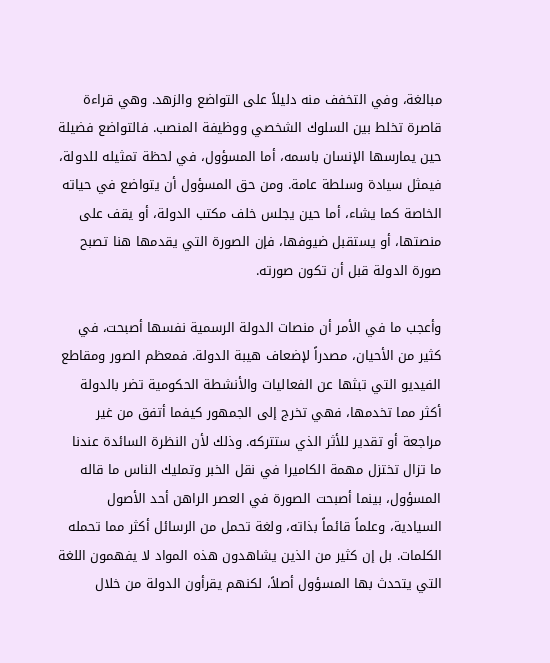مبالغة، وفي التخفف منه دليلاً على التواضع والزهد. وهي قراءة قاصرة تخلط بين السلوك الشخصي ووظيفة المنصب. فالتواضع فضيلة حين يمارسها الإنسان باسمه، أما المسؤول، في لحظة تمثيله للدولة، فيمثل سيادة وسلطة عامة. ومن حق المسؤول أن يتواضع في حياته الخاصة كما يشاء، أما حين يجلس خلف مكتب الدولة، أو يقف على منصتها، أو يستقبل ضيوفها، فإن الصورة التي يقدمها هنا تصبح صورة الدولة قبل أن تكون صورته.

وأعجب ما في الأمر أن منصات الدولة الرسمية نفسها أصبحت، في كثير من الأحيان، مصدراً لإضعاف هيبة الدولة. فمعظم الصور ومقاطع الفيديو التي تبثها عن الفعاليات والأنشطة الحكومية تضر بالدولة أكثر مما تخدمها، فهي تخرج إلى الجمهور كيفما أتفق من غير مراجعة أو تقدير للأثر الذي ستتركه. وذلك لأن النظرة السائدة عندنا ما تزال تختزل مهمة الكاميرا في نقل الخبر وتمليك الناس ما قاله المسؤول، بينما أصبحت الصورة في العصر الراهن أحد الأصول السيادية، وعلماً قائماً بذاته، ولغة تحمل من الرسائل أكثر مما تحمله الكلمات. بل إن كثير من الذين يشاهدون هذه المواد لا يفهمون اللغة التي يتحدث بها المسؤول أصلاً، لكنهم يقرأون الدولة من خلال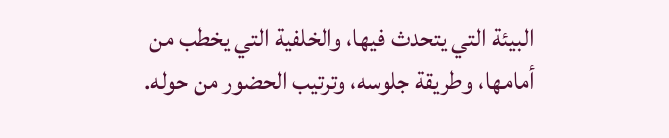البيئة التي يتحدث فيها، والخلفية التي يخطب من أمامها، وطريقة جلوسه، وترتيب الحضور من حوله.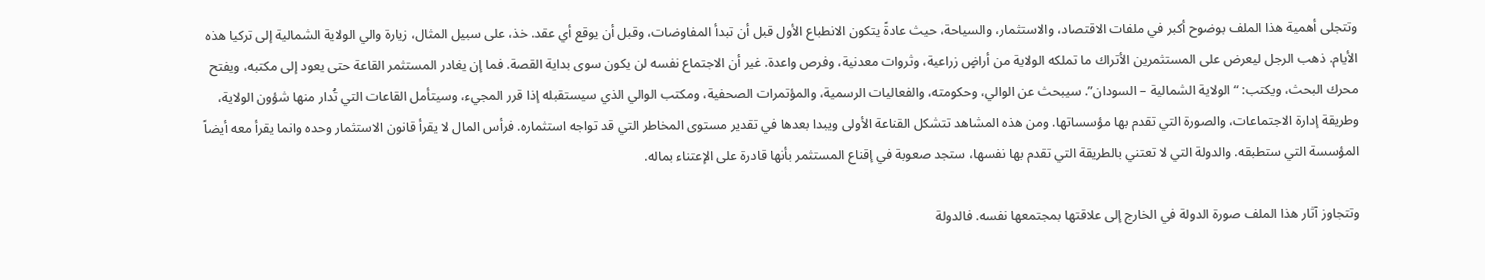وتتجلى أهمية هذا الملف بوضوح أكبر في ملفات الاقتصاد، والاستثمار، والسياحة، حيث عادةً يتكون الانطباع الأول قبل أن تبدأ المفاوضات، وقبل أن يوقع أي عقد. خذ، على سبيل المثال، زيارة والي الولاية الشمالية إلى تركيا هذه الأيام. ذهب الرجل ليعرض على المستثمرين الأتراك ما تملكه الولاية من أراضٍ زراعية، وثروات معدنية، وفرص واعدة. غير أن الاجتماع نفسه لن يكون سوى بداية القصة. فما إن يغادر المستثمر القاعة حتى يعود إلى مكتبه، ويفتح محرك البحث، ويكتب: “الولاية الشمالية – السودان”. سيبحث عن الوالي، وحكومته، والفعاليات الرسمية، والمؤتمرات الصحفية، ومكتب الوالي الذي سيستقبله إذا قرر المجيء، وسيتأمل القاعات التي تُدار منها شؤون الولاية، وطريقة إدارة الاجتماعات، والصورة التي تقدم بها مؤسساتها. ومن هذه المشاهد تتشكل القناعة الأولى ويبدا بعدها في تقدير مستوى المخاطر التي قد تواجه استثماره. فرأس المال لا يقرأ قانون الاستثمار وحده وانما يقرأ معه أيضاً المؤسسة التي ستطبقه. والدولة التي لا تعتني بالطريقة التي تقدم بها نفسها، ستجد صعوبة في إقناع المستثمر بأنها قادرة على الإعتناء بماله.

وتتجاوز آثار هذا الملف صورة الدولة في الخارج إلى علاقتها بمجتمعها نفسه. فالدولة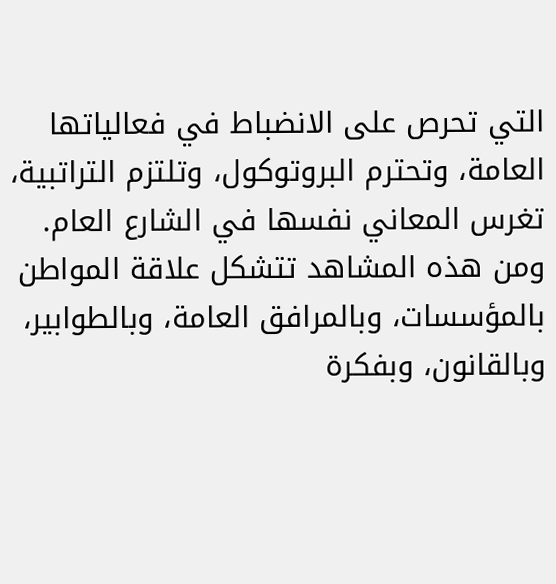التي تحرص على الانضباط في فعالياتها العامة، وتحترم البروتوكول، وتلتزم التراتبية، تغرس المعاني نفسها في الشارع العام. ومن هذه المشاهد تتشكل علاقة المواطن بالمؤسسات، وبالمرافق العامة، وبالطوابير، وبالقانون، وبفكرة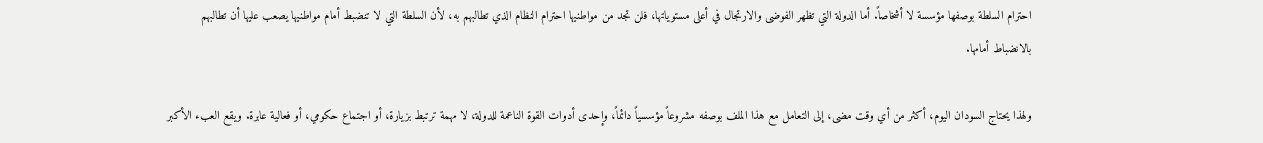احترام السلطة بوصفها مؤسسة لا أشخاصاً. أما الدولة التي تظهر الفوضى والارتجال في أعلى مستوياتها، فلن تجد من مواطنيها احترام النظام الذي تطالبهم به، لأن السلطة التي لا تنضبط أمام مواطنيها يصعب عليها أن تطالبهم بالانضباط أمامها.

ولهذا يحتاج السودان اليوم، أكثر من أي وقت مضى، إلى التعامل مع هذا الملف بوصفه مشروعاً مؤسسياً دائماً، وإحدى أدوات القوة الناعمة للدولة، لا مهمة ترتبط بزيارة، أو اجتماع حكومي، أو فعالية عابرة. ويقع العبء الأكبر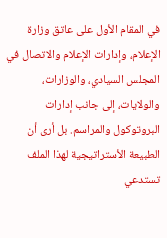في المقام الأول على عاتق وزارة الإعلام، وإدارات الإعلام والاتصال في المجلس السيادي، والوزارات، والولايات، إلى جانب إدارات البروتوكول والمراسم. بل أرى أن الطبيعة الأستراتيجية لهذا الملف تستدعي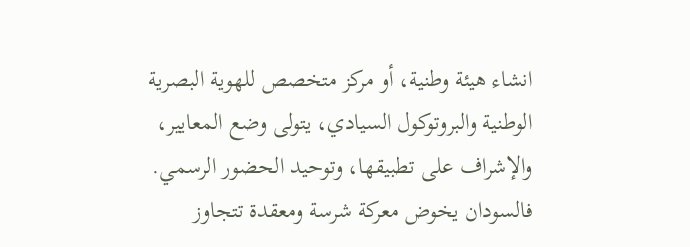انشاء هيئة وطنية، أو مركز متخصص للهوية البصرية الوطنية والبروتوكول السيادي، يتولى وضع المعايير، والإشراف على تطبيقها، وتوحيد الحضور الرسمي. فالسودان يخوض معركة شرسة ومعقدة تتجاوز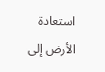استعادة الأرض إلى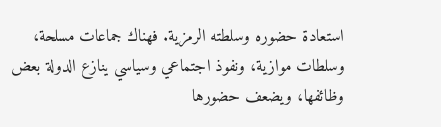استعادة حضوره وسلطته الرمزية. فهناك جماعات مسلحة، وسلطات موازية، ونفوذ اجتماعي وسياسي ينازع الدولة بعض وظائفها، ويضعف حضورها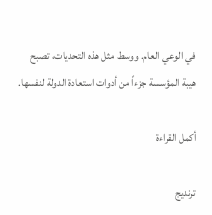في الوعي العام. ووسط مثل هذه التحديات، تصبح هيبة المؤسسة جزءاً من أدوات استعادة الدولة لنفسها.

أكمل القراءة

ترنديج